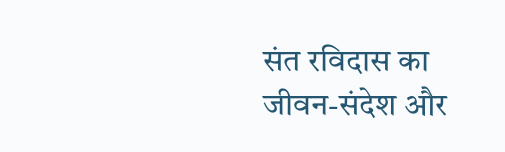संत रविदास का जीवन-संदेश और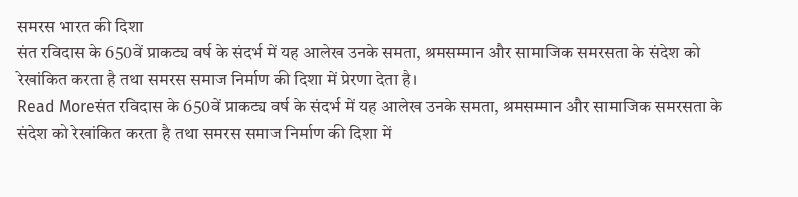समरस भारत की दिशा
संत रविदास के 650वें प्राकट्य वर्ष के संदर्भ में यह आलेख उनके समता, श्रमसम्मान और सामाजिक समरसता के संदेश को रेखांकित करता है तथा समरस समाज निर्माण की दिशा में प्रेरणा देता है।
Read Moreसंत रविदास के 650वें प्राकट्य वर्ष के संदर्भ में यह आलेख उनके समता, श्रमसम्मान और सामाजिक समरसता के संदेश को रेखांकित करता है तथा समरस समाज निर्माण की दिशा में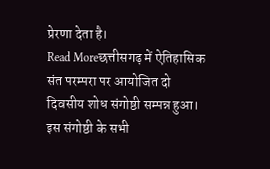प्रेरणा देता है।
Read Moreछत्तीसगढ़ में ऐतिहासिक संत परम्परा पर आयोजित दो दिवसीय शोध संगोष्ठी सम्पन्न हुआ। इस संगोष्ठी के सभी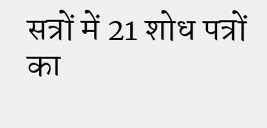सत्रों में 21 शोध पत्रों का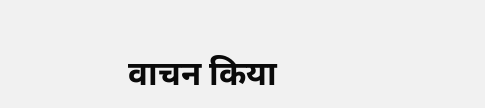वाचन किया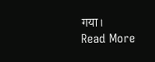गया।
Read More